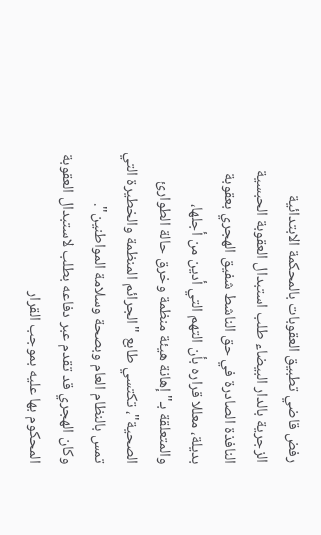رفض قاضي تطبيق العقوبات بالمحكمة الابتدائية الزجرية بالدار البيضاء طلب استبدال العقوبة الحبسية النافذة الصادرة في حق الناشط شفيق الهجري بعقوبة بديلة، معللا قراره بأن التهم التي أدين من أجلها، والمتعلقة بـ"إهانة هيئة منظمة وخرق حالة الطوارئ الصحية"، تكتسي طابع "الجرائم المنظمة والخطيرة التي تمس بالنظام العام وبصحة وسلامة المواطنين".
وكان الهجري قد تقدم عبر دفاعه بطلب لاستبدال العقوبة المحكوم بها عليه بموجب القرار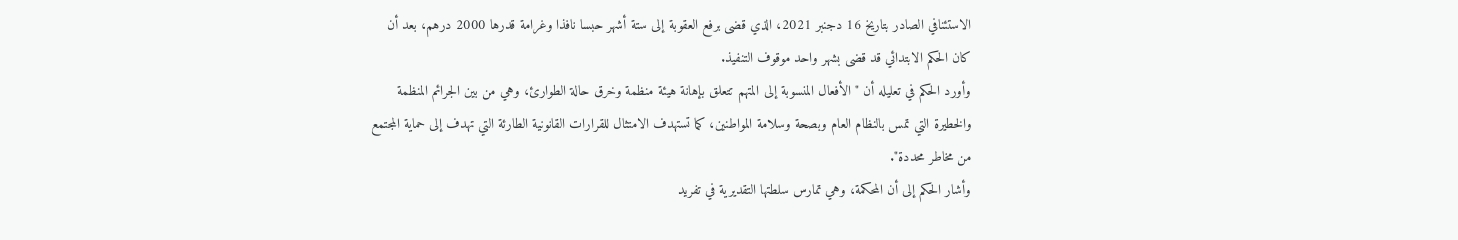الاستئنافي الصادر بتاريخ 16 دجنبر 2021، الذي قضى برفع العقوبة إلى ستة أشهر حبسا نافذا وغرامة قدرها 2000 درهم، بعد أن كان الحكم الابتدائي قد قضى بشهر واحد موقوف التنفيذ.
وأورد الحكم في تعليله أن "الأفعال المنسوبة إلى المتهم تتعلق بإهانة هيئة منظمة وخرق حالة الطوارئ، وهي من بين الجرائم المنظمة والخطيرة التي تمس بالنظام العام وبصحة وسلامة المواطنين، كما تستهدف الامتثال للقرارات القانونية الطارئة التي تهدف إلى حماية المجتمع من مخاطر محددة".
وأشار الحكم إلى أن المحكمة، وهي تمارس سلطتها التقديرية في تفريد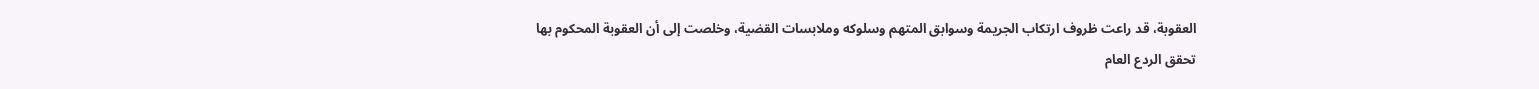العقوبة، قد راعت ظروف ارتكاب الجريمة وسوابق المتهم وسلوكه وملابسات القضية، وخلصت إلى أن العقوبة المحكوم بها تحقق الردع العام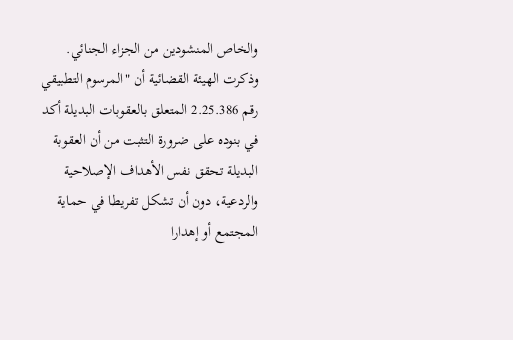والخاص المنشودين من الجزاء الجنائي.
وذكرت الهيئة القضائية أن "المرسوم التطبيقي رقم 2.25.386 المتعلق بالعقوبات البديلة أكد في بنوده على ضرورة التثبت من أن العقوبة البديلة تحقق نفس الأهداف الإصلاحية والردعية، دون أن تشكل تفريطا في حماية المجتمع أو إهدارا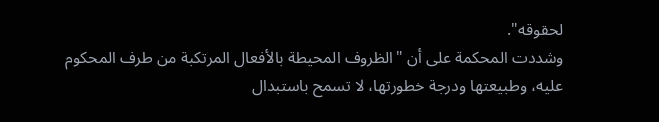لحقوقه".
وشددت المحكمة على أن "الظروف المحيطة بالأفعال المرتكبة من طرف المحكوم عليه، وطبيعتها ودرجة خطورتها، لا تسمح باستبدال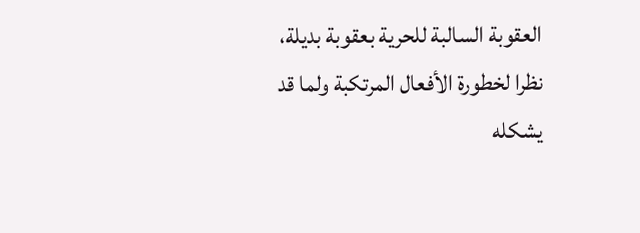العقوبة السالبة للحرية بعقوبة بديلة، نظرا لخطورة الأفعال المرتكبة ولما قد يشكله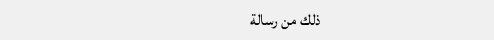ذلك من رسالة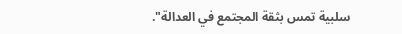سلبية تمس بثقة المجتمع في العدالة".